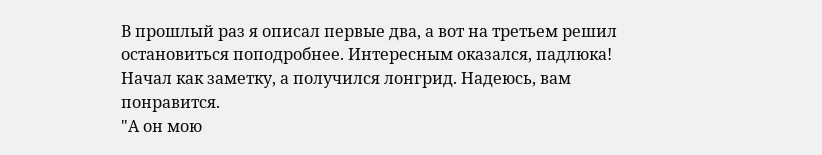В прошлый раз я описал первые два, а вот на третьем решил остановиться поподробнее. Интересным оказался, падлюка!
Начал как заметку, а получился лонгрид. Надеюсь, вам понравится.
"А он мою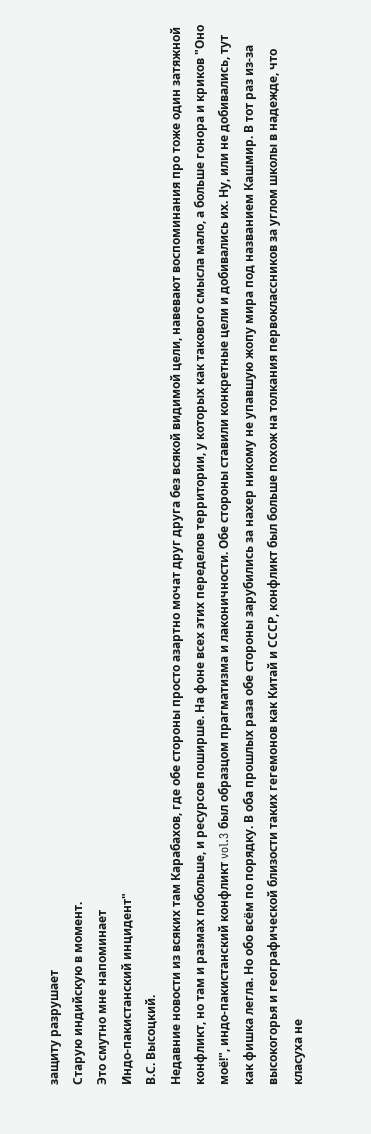защиту разрушает
Старую индийскую в момент.
Это смутно мне напоминает
Индо-пакистанский инцидент"
В.С. Высоцкий.
Недавние новости из всяких там Карабахов, где обе стороны просто азартно мочат друг друга без всякой видимой цели, навевают воспоминания про тоже один затяжной конфликт, но там и размах побольше, и ресурсов поширше. На фоне всех этих переделов территории, у которых как такового смысла мало, а больше гонора и криков "Оно моё!", индо-пакистанский конфликт vol.3 был образцом прагматизма и лаконичности. Обе стороны ставили конкретные цели и добивались их. Ну, или не добивались, тут как фишка легла. Но обо всём по порядку. В оба прошлых раза обе стороны зарубились за нахер никому не упавшую жопу мира под названием Кашмир. В тот раз из-за высокогорья и географической близости таких гегемонов как Китай и СССР, конфликт был больше похож на толкания первоклассников за углом школы в надежде, что класуха не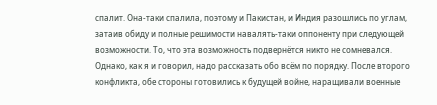спалит. Она-таки спалила, поэтому и Пакистан, и Индия разошлись по углам, затаив обиду и полные решимости навалять-таки оппоненту при следующей возможности. То, что эта возможность подвернётся никто не сомневался.
Однако, как я и говорил, надо рассказать обо всём по порядку. После второго конфликта, обе стороны готовились к будущей войне, наращивали военные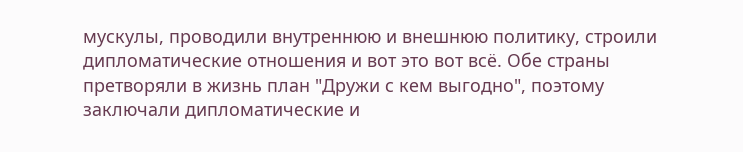мускулы, проводили внутреннюю и внешнюю политику, строили дипломатические отношения и вот это вот всё. Обе страны претворяли в жизнь план "Дружи с кем выгодно", поэтому заключали дипломатические и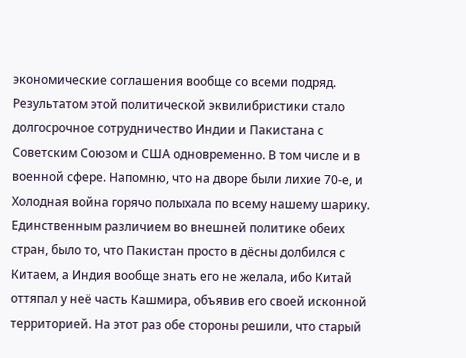экономические соглашения вообще со всеми подряд. Результатом этой политической эквилибристики стало долгосрочное сотрудничество Индии и Пакистана с Советским Союзом и США одновременно. В том числе и в военной сфере. Напомню, что на дворе были лихие 70-е, и Холодная война горячо полыхала по всему нашему шарику. Единственным различием во внешней политике обеих стран, было то, что Пакистан просто в дёсны долбился с Китаем, а Индия вообще знать его не желала, ибо Китай оттяпал у неё часть Кашмира, объявив его своей исконной территорией. На этот раз обе стороны решили, что старый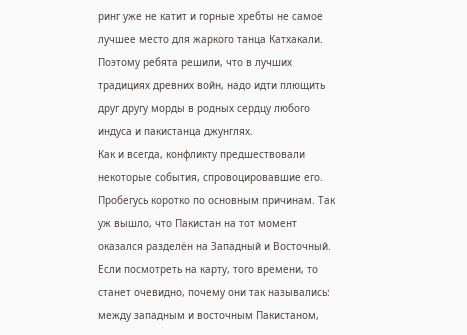ринг уже не катит и горные хребты не самое лучшее место для жаркого танца Катхакали. Поэтому ребята решили, что в лучших традициях древних войн, надо идти плющить друг другу морды в родных сердцу любого индуса и пакистанца джунглях.
Как и всегда, конфликту предшествовали некоторые события, спровоцировавшие его. Пробегусь коротко по основным причинам. Так уж вышло, что Пакистан на тот момент оказался разделён на Западный и Восточный. Если посмотреть на карту, того времени, то станет очевидно, почему они так назывались: между западным и восточным Пакистаном,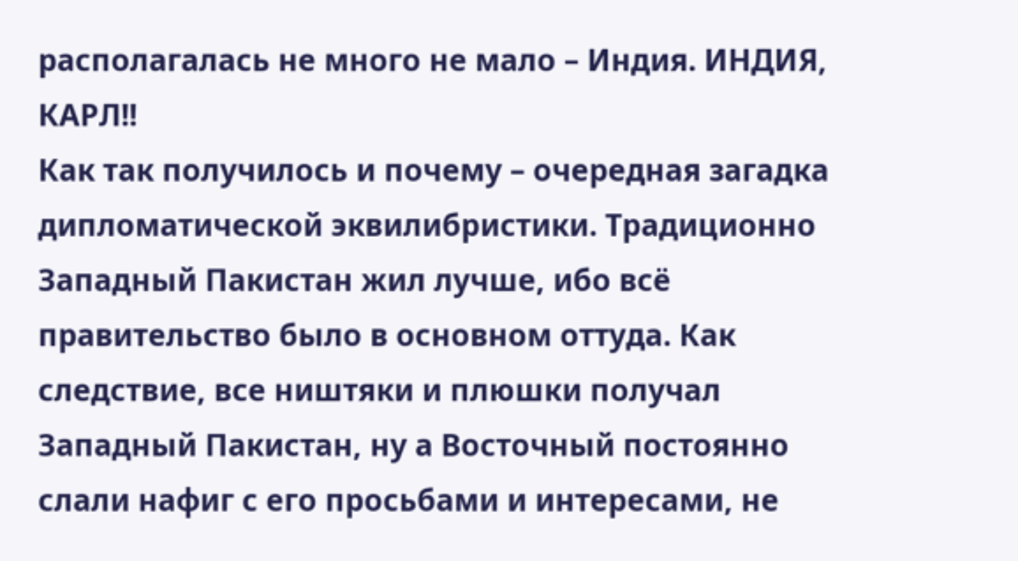располагалась не много не мало – Индия. ИНДИЯ, КАРЛ!!
Как так получилось и почему – очередная загадка дипломатической эквилибристики. Традиционно Западный Пакистан жил лучше, ибо всё правительство было в основном оттуда. Как следствие, все ништяки и плюшки получал Западный Пакистан, ну а Восточный постоянно слали нафиг с его просьбами и интересами, не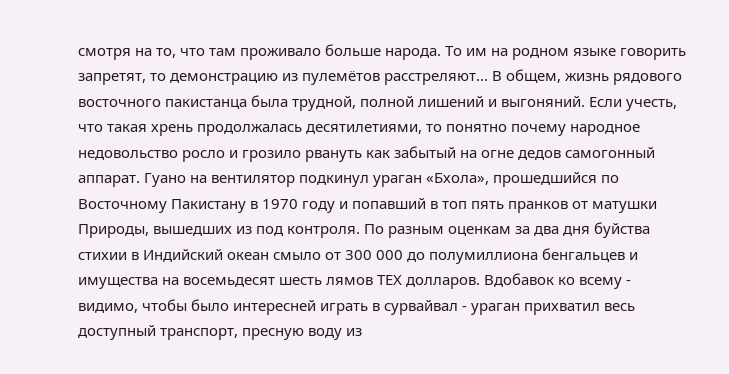смотря на то, что там проживало больше народа. То им на родном языке говорить запретят, то демонстрацию из пулемётов расстреляют… В общем, жизнь рядового восточного пакистанца была трудной, полной лишений и выгоняний. Если учесть, что такая хрень продолжалась десятилетиями, то понятно почему народное недовольство росло и грозило рвануть как забытый на огне дедов самогонный аппарат. Гуано на вентилятор подкинул ураган «Бхола», прошедшийся по Восточному Пакистану в 1970 году и попавший в топ пять пранков от матушки Природы, вышедших из под контроля. По разным оценкам за два дня буйства стихии в Индийский океан смыло от 300 000 до полумиллиона бенгальцев и имущества на восемьдесят шесть лямов ТЕХ долларов. Вдобавок ко всему - видимо, чтобы было интересней играть в сурвайвал - ураган прихватил весь доступный транспорт, пресную воду из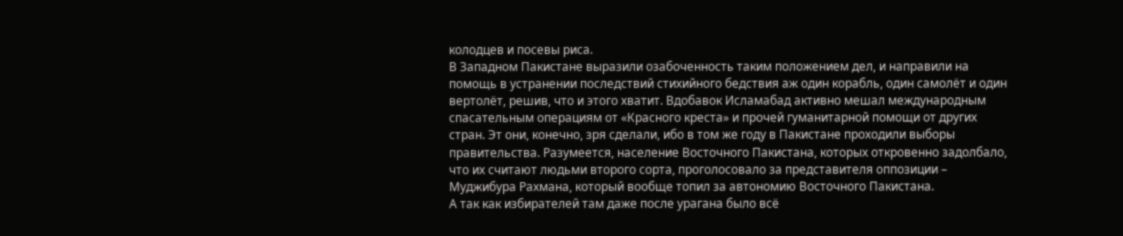колодцев и посевы риса.
В Западном Пакистане выразили озабоченность таким положением дел, и направили на помощь в устранении последствий стихийного бедствия аж один корабль, один самолёт и один вертолёт, решив, что и этого хватит. Вдобавок Исламабад активно мешал международным спасательным операциям от «Красного креста» и прочей гуманитарной помощи от других стран. Эт они, конечно, зря сделали, ибо в том же году в Пакистане проходили выборы правительства. Разумеется, население Восточного Пакистана, которых откровенно задолбало, что их считают людьми второго сорта, проголосовало за представителя оппозиции – Муджибура Рахмана, который вообще топил за автономию Восточного Пакистана.
А так как избирателей там даже после урагана было всё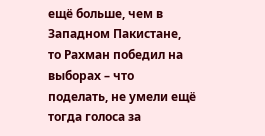ещё больше, чем в Западном Пакистане, то Рахман победил на выборах – что поделать, не умели ещё тогда голоса за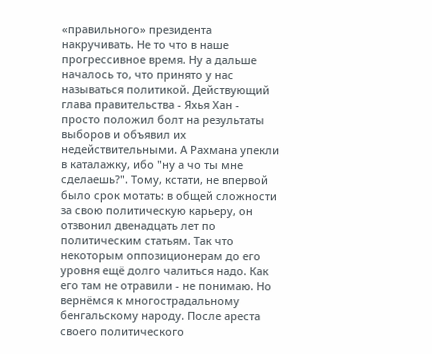«правильного» президента накручивать. Не то что в наше прогрессивное время. Ну а дальше началось то, что принято у нас называться политикой. Действующий глава правительства - Яхья Хан - просто положил болт на результаты выборов и объявил их недействительными. А Рахмана упекли в каталажку, ибо "ну а чо ты мне сделаешь?". Тому, кстати, не впервой было срок мотать: в общей сложности за свою политическую карьеру, он отзвонил двенадцать лет по политическим статьям. Так что некоторым оппозиционерам до его уровня ещё долго чалиться надо. Как его там не отравили - не понимаю. Но вернёмся к многострадальному бенгальскому народу. После ареста своего политического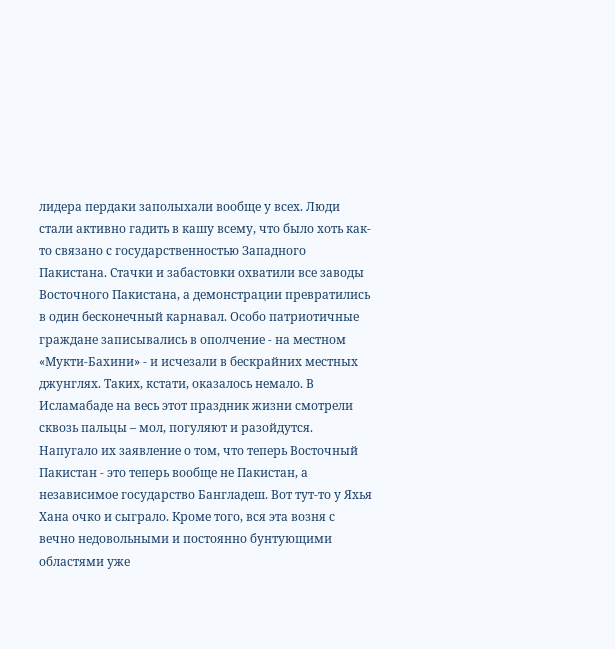лидера пердаки заполыхали вообще у всех. Люди стали активно гадить в кашу всему, что было хоть как-то связано с государственностью Западного Пакистана. Стачки и забастовки охватили все заводы Восточного Пакистана, а демонстрации превратились в один бесконечный карнавал. Особо патриотичные граждане записывались в ополчение - на местном «Мукти-Бахини» - и исчезали в бескрайних местных джунглях. Таких, кстати, оказалось немало. В Исламабаде на весь этот праздник жизни смотрели сквозь пальцы – мол, погуляют и разойдутся. Напугало их заявление о том, что теперь Восточный Пакистан - это теперь вообще не Пакистан, а независимое государство Бангладеш. Вот тут-то у Яхья Хана очко и сыграло. Кроме того, вся эта возня с вечно недовольными и постоянно бунтующими областями уже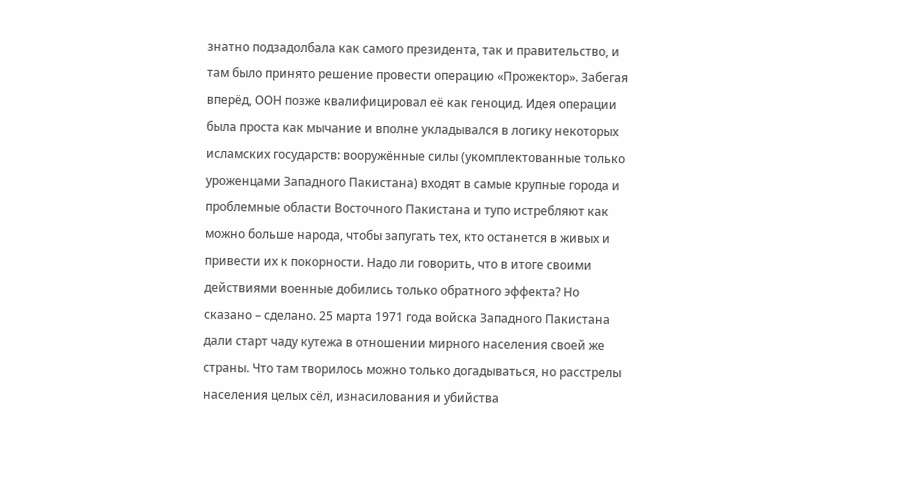знатно подзадолбала как самого президента, так и правительство, и там было принято решение провести операцию «Прожектор». Забегая вперёд, ООН позже квалифицировал её как геноцид. Идея операции была проста как мычание и вполне укладывался в логику некоторых исламских государств: вооружённые силы (укомплектованные только уроженцами Западного Пакистана) входят в самые крупные города и проблемные области Восточного Пакистана и тупо истребляют как можно больше народа, чтобы запугать тех, кто останется в живых и привести их к покорности. Надо ли говорить, что в итоге своими действиями военные добились только обратного эффекта? Но сказано – сделано. 25 марта 1971 года войска Западного Пакистана дали старт чаду кутежа в отношении мирного населения своей же страны. Что там творилось можно только догадываться, но расстрелы населения целых сёл, изнасилования и убийства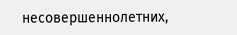несовершеннолетних,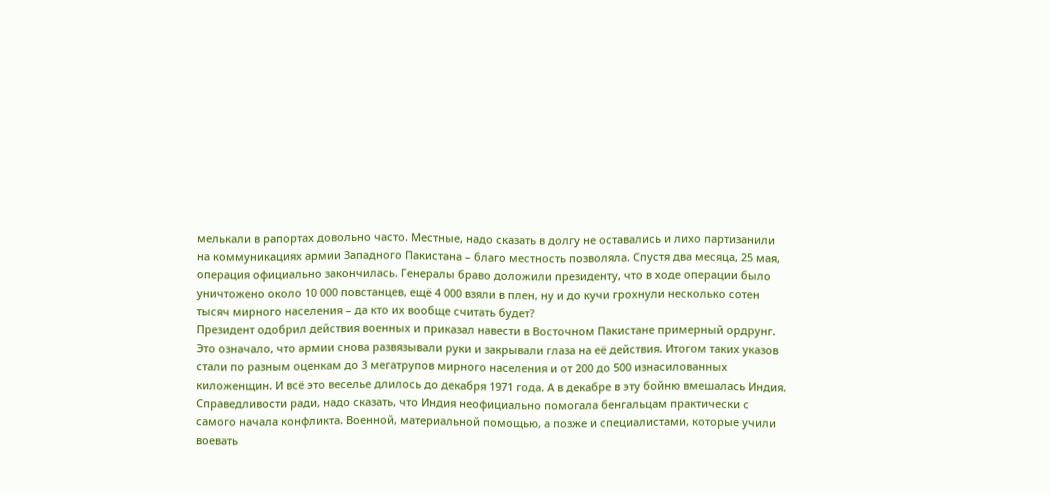мелькали в рапортах довольно часто. Местные, надо сказать в долгу не оставались и лихо партизанили на коммуникациях армии Западного Пакистана – благо местность позволяла. Спустя два месяца, 25 мая, операция официально закончилась. Генералы браво доложили президенту, что в ходе операции было уничтожено около 10 000 повстанцев, ещё 4 000 взяли в плен, ну и до кучи грохнули несколько сотен тысяч мирного населения – да кто их вообще считать будет?
Президент одобрил действия военных и приказал навести в Восточном Пакистане примерный ордрунг. Это означало, что армии снова развязывали руки и закрывали глаза на её действия. Итогом таких указов стали по разным оценкам до 3 мегатрупов мирного населения и от 200 до 500 изнасилованных киложенщин. И всё это веселье длилось до декабря 1971 года. А в декабре в эту бойню вмешалась Индия. Справедливости ради, надо сказать, что Индия неофициально помогала бенгальцам практически с самого начала конфликта. Военной, материальной помощью, а позже и специалистами, которые учили воевать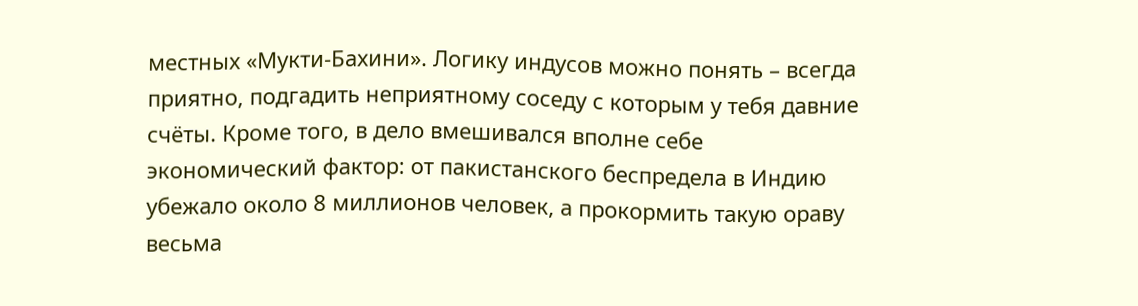местных «Мукти-Бахини». Логику индусов можно понять – всегда приятно, подгадить неприятному соседу с которым у тебя давние счёты. Кроме того, в дело вмешивался вполне себе экономический фактор: от пакистанского беспредела в Индию убежало около 8 миллионов человек, а прокормить такую ораву весьма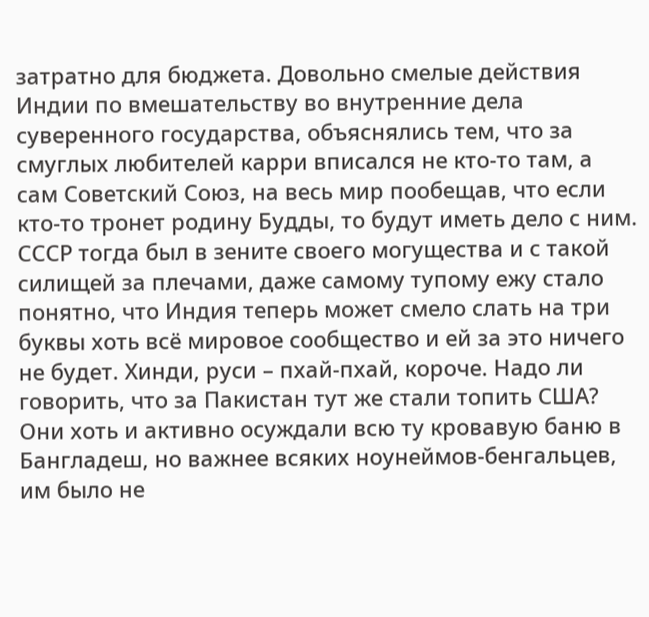затратно для бюджета. Довольно смелые действия Индии по вмешательству во внутренние дела суверенного государства, объяснялись тем, что за смуглых любителей карри вписался не кто-то там, а сам Советский Союз, на весь мир пообещав, что если кто-то тронет родину Будды, то будут иметь дело с ним. СССР тогда был в зените своего могущества и с такой силищей за плечами, даже самому тупому ежу стало понятно, что Индия теперь может смело слать на три буквы хоть всё мировое сообщество и ей за это ничего не будет. Хинди, руси – пхай-пхай, короче. Надо ли говорить, что за Пакистан тут же стали топить США? Они хоть и активно осуждали всю ту кровавую баню в Бангладеш, но важнее всяких ноунеймов-бенгальцев, им было не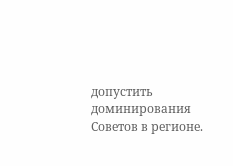допустить доминирования Советов в регионе.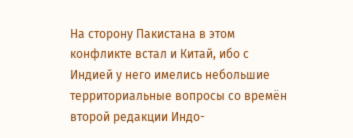На сторону Пакистана в этом конфликте встал и Китай, ибо с Индией у него имелись небольшие территориальные вопросы со времён второй редакции Индо-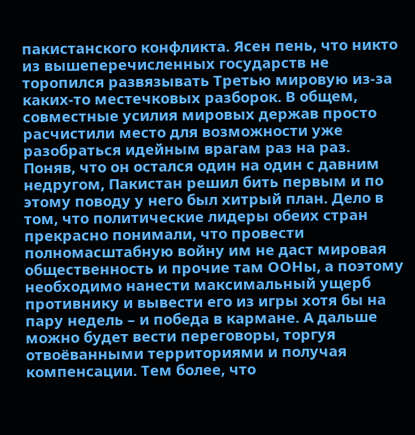пакистанского конфликта. Ясен пень, что никто из вышеперечисленных государств не торопился развязывать Третью мировую из-за каких-то местечковых разборок. В общем, совместные усилия мировых держав просто расчистили место для возможности уже разобраться идейным врагам раз на раз.
Поняв, что он остался один на один с давним недругом, Пакистан решил бить первым и по этому поводу у него был хитрый план. Дело в том, что политические лидеры обеих стран прекрасно понимали, что провести полномасштабную войну им не даст мировая общественность и прочие там ООНы, а поэтому необходимо нанести максимальный ущерб противнику и вывести его из игры хотя бы на пару недель – и победа в кармане. А дальше можно будет вести переговоры, торгуя отвоёванными территориями и получая компенсации. Тем более, что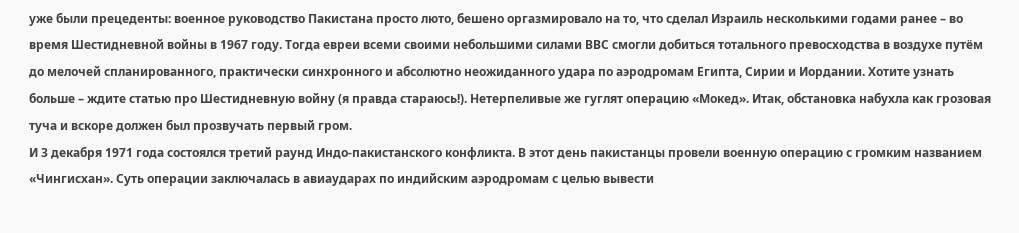уже были прецеденты: военное руководство Пакистана просто люто, бешено оргазмировало на то, что сделал Израиль несколькими годами ранее – во время Шестидневной войны в 1967 году. Тогда евреи всеми своими небольшими силами ВВС смогли добиться тотального превосходства в воздухе путём до мелочей спланированного, практически синхронного и абсолютно неожиданного удара по аэродромам Египта, Сирии и Иордании. Хотите узнать больше – ждите статью про Шестидневную войну (я правда стараюсь!). Нетерпеливые же гуглят операцию «Мокед». Итак, обстановка набухла как грозовая туча и вскоре должен был прозвучать первый гром.
И 3 декабря 1971 года состоялся третий раунд Индо-пакистанского конфликта. В этот день пакистанцы провели военную операцию с громким названием «Чингисхан». Суть операции заключалась в авиаударах по индийским аэродромам с целью вывести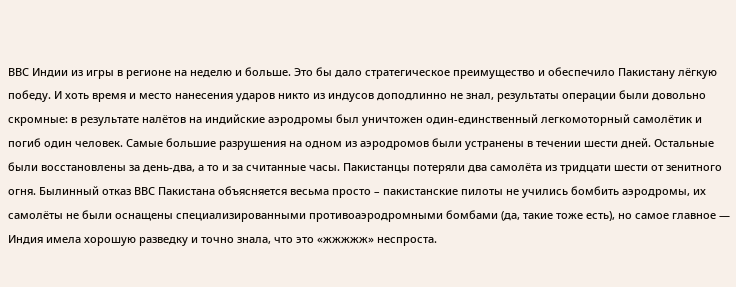ВВС Индии из игры в регионе на неделю и больше. Это бы дало стратегическое преимущество и обеспечило Пакистану лёгкую победу. И хоть время и место нанесения ударов никто из индусов доподлинно не знал, результаты операции были довольно скромные: в результате налётов на индийские аэродромы был уничтожен один-единственный легкомоторный самолётик и погиб один человек. Самые большие разрушения на одном из аэродромов были устранены в течении шести дней. Остальные были восстановлены за день-два, а то и за считанные часы. Пакистанцы потеряли два самолёта из тридцати шести от зенитного огня. Былинный отказ ВВС Пакистана объясняется весьма просто – пакистанские пилоты не учились бомбить аэродромы, их самолёты не были оснащены специализированными противоаэродромными бомбами (да, такие тоже есть), но самое главное — Индия имела хорошую разведку и точно знала, что это «жжжжж» неспроста.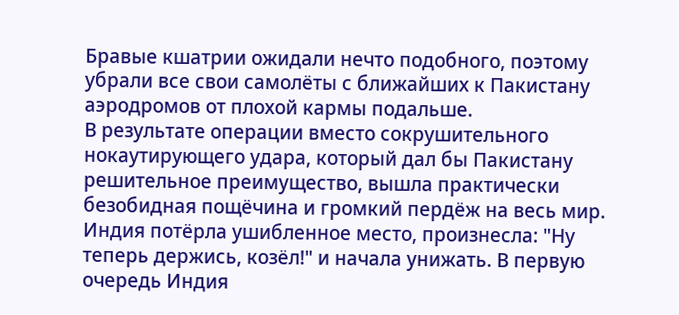Бравые кшатрии ожидали нечто подобного, поэтому убрали все свои самолёты с ближайших к Пакистану аэродромов от плохой кармы подальше.
В результате операции вместо сокрушительного нокаутирующего удара, который дал бы Пакистану решительное преимущество, вышла практически безобидная пощёчина и громкий пердёж на весь мир. Индия потёрла ушибленное место, произнесла: "Ну теперь держись, козёл!" и начала унижать. В первую очередь Индия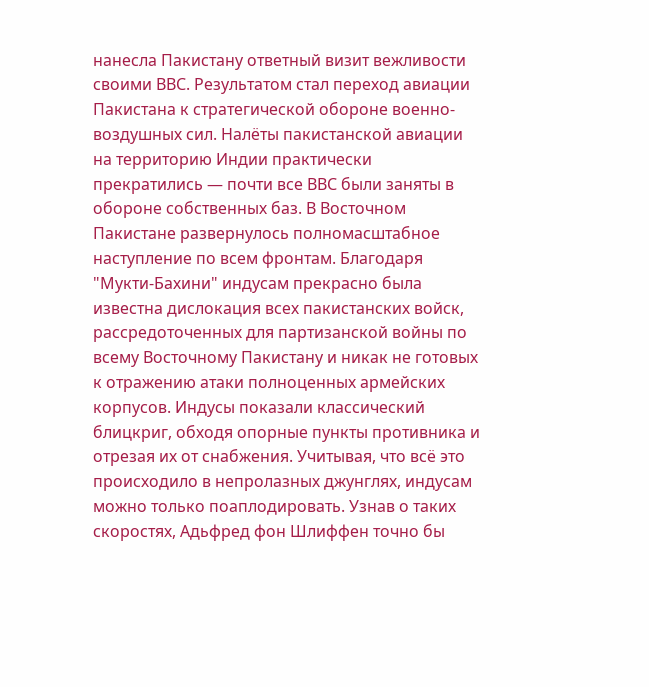нанесла Пакистану ответный визит вежливости своими ВВС. Результатом стал переход авиации Пакистана к стратегической обороне военно-воздушных сил. Налёты пакистанской авиации на территорию Индии практически прекратились — почти все ВВС были заняты в обороне собственных баз. В Восточном Пакистане развернулось полномасштабное наступление по всем фронтам. Благодаря "Мукти-Бахини" индусам прекрасно была известна дислокация всех пакистанских войск, рассредоточенных для партизанской войны по всему Восточному Пакистану и никак не готовых к отражению атаки полноценных армейских корпусов. Индусы показали классический блицкриг, обходя опорные пункты противника и отрезая их от снабжения. Учитывая, что всё это происходило в непролазных джунглях, индусам можно только поаплодировать. Узнав о таких скоростях, Адьфред фон Шлиффен точно бы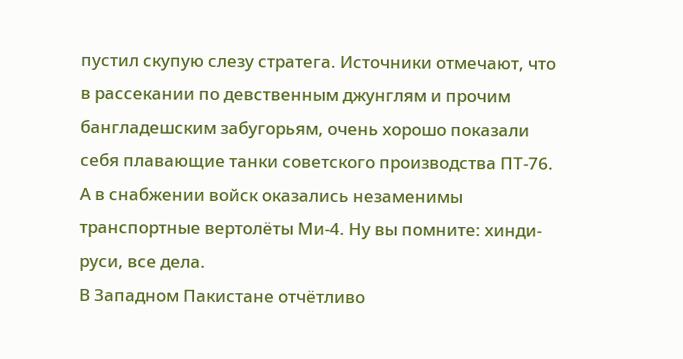пустил скупую слезу стратега. Источники отмечают, что в рассекании по девственным джунглям и прочим бангладешским забугорьям, очень хорошо показали себя плавающие танки советского производства ПТ-76. А в снабжении войск оказались незаменимы транспортные вертолёты Ми-4. Ну вы помните: хинди-руси, все дела.
В Западном Пакистане отчётливо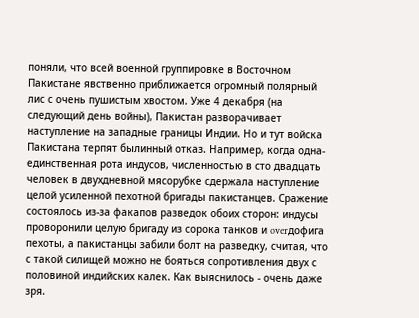поняли, что всей военной группировке в Восточном Пакистане явственно приближается огромный полярный лис с очень пушистым хвостом. Уже 4 декабря (на следующий день войны), Пакистан разворачивает наступление на западные границы Индии. Но и тут войска Пакистана терпят былинный отказ. Например, когда одна-единственная рота индусов, численностью в сто двадцать человек в двухдневной мясорубке сдержала наступление целой усиленной пехотной бригады пакистанцев. Сражение состоялось из-за факапов разведок обоих сторон: индусы проворонили целую бригаду из сорока танков и overдофига пехоты, а пакистанцы забили болт на разведку, считая, что с такой силищей можно не бояться сопротивления двух с половиной индийских калек. Как выяснилось - очень даже зря.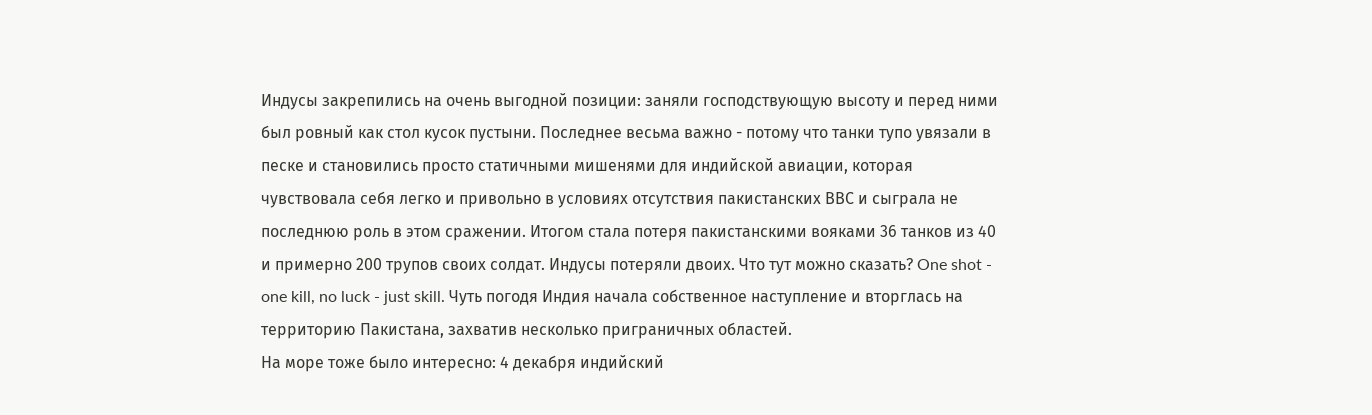Индусы закрепились на очень выгодной позиции: заняли господствующую высоту и перед ними был ровный как стол кусок пустыни. Последнее весьма важно - потому что танки тупо увязали в песке и становились просто статичными мишенями для индийской авиации, которая чувствовала себя легко и привольно в условиях отсутствия пакистанских ВВС и сыграла не последнюю роль в этом сражении. Итогом стала потеря пакистанскими вояками 36 танков из 40 и примерно 200 трупов своих солдат. Индусы потеряли двоих. Что тут можно сказать? One shot - one kill, no luck - just skill. Чуть погодя Индия начала собственное наступление и вторглась на территорию Пакистана, захватив несколько приграничных областей.
На море тоже было интересно: 4 декабря индийский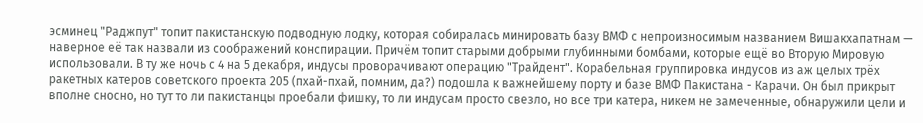эсминец "Раджпут" топит пакистанскую подводную лодку, которая собиралась минировать базу ВМФ с непроизносимым названием Вишакхапатнам — наверное её так назвали из соображений конспирации. Причём топит старыми добрыми глубинными бомбами, которые ещё во Вторую Мировую использовали. В ту же ночь с 4 на 5 декабря, индусы проворачивают операцию "Трайдент". Корабельная группировка индусов из аж целых трёх ракетных катеров советского проекта 205 (пхай-пхай, помним, да?) подошла к важнейшему порту и базе ВМФ Пакистана - Карачи. Он был прикрыт вполне сносно, но тут то ли пакистанцы проебали фишку, то ли индусам просто свезло, но все три катера, никем не замеченные, обнаружили цели и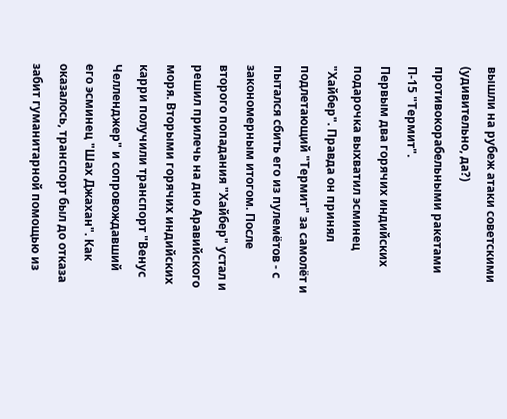вышли на рубеж атаки советскими (удивительно, да?) противокорабельными ракетами П-15 "Термит".
Первым два горячих индийских подарочка выхватил эсминец "Хайбер". Правда он принял подлетающий "Термит" за самолёт и пытался сбить его из пулемётов - с закономерным итогом. После второго попадания "Хайбер" устал и решил прилечь на дно Аравийского моря. Вторыми горячих индийских карри получили транспорт "Венус Челленджер" и сопровождавший его эсминец "Шах Джахан". Как оказалось, транспорт был до отказа забит гуманитарной помощью из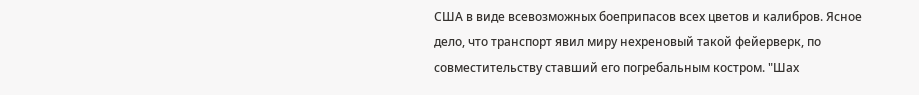США в виде всевозможных боеприпасов всех цветов и калибров. Ясное дело, что транспорт явил миру нехреновый такой фейерверк, по совместительству ставший его погребальным костром. "Шах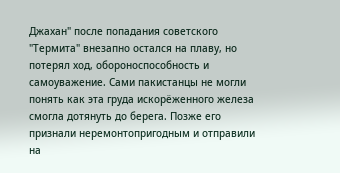Джахан" после попадания советского "Термита" внезапно остался на плаву, но потерял ход, обороноспособность и самоуважение. Сами пакистанцы не могли понять как эта груда искорёженного железа смогла дотянуть до берега. Позже его признали неремонтопригодным и отправили на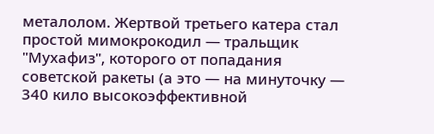металолом. Жертвой третьего катера стал простой мимокрокодил — тральщик "Мухафиз", которого от попадания советской ракеты (а это — на минуточку — 340 кило высокоэффективной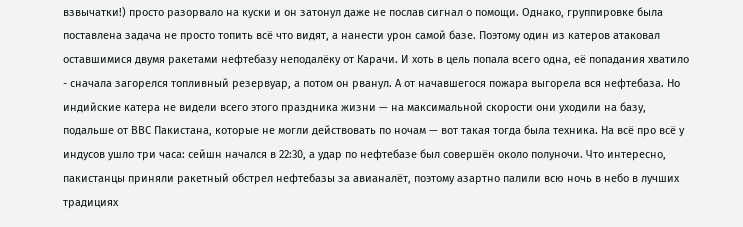взвычатки!) просто разорвало на куски и он затонул даже не послав сигнал о помощи. Однако, группировке была поставлена задача не просто топить всё что видят, а нанести урон самой базе. Поэтому один из катеров атаковал оставшимися двумя ракетами нефтебазу неподалёку от Карачи. И хоть в цель попала всего одна, её попадания хватило - сначала загорелся топливный резервуар, а потом он рванул. А от начавшегося пожара выгорела вся нефтебаза. Но индийские катера не видели всего этого праздника жизни — на максимальной скорости они уходили на базу, подальше от ВВС Пакистана, которые не могли действовать по ночам — вот такая тогда была техника. На всё про всё у индусов ушло три часа: сейшн начался в 22:30, а удар по нефтебазе был совершён около полуночи. Что интересно, пакистанцы приняли ракетный обстрел нефтебазы за авианалёт, поэтому азартно палили всю ночь в небо в лучших традициях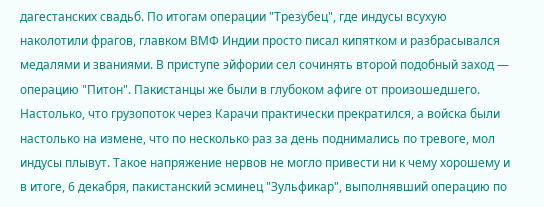дагестанских свадьб. По итогам операции "Трезубец", где индусы всухую наколотили фрагов, главком ВМФ Индии просто писал кипятком и разбрасывался медалями и званиями. В приступе эйфории сел сочинять второй подобный заход — операцию "Питон". Пакистанцы же были в глубоком афиге от произошедшего. Настолько, что грузопоток через Карачи практически прекратился, а войска были настолько на измене, что по несколько раз за день поднимались по тревоге, мол индусы плывут. Такое напряжение нервов не могло привести ни к чему хорошему и в итоге, 6 декабря, пакистанский эсминец "Зульфикар", выполнявший операцию по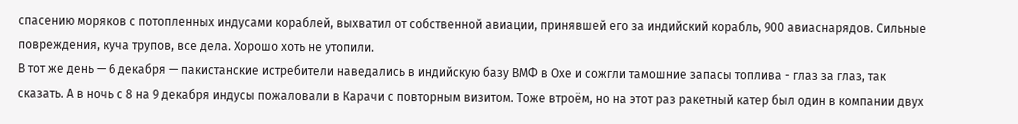спасению моряков с потопленных индусами кораблей, выхватил от собственной авиации, принявшей его за индийский корабль, 900 авиаснарядов. Сильные повреждения, куча трупов, все дела. Хорошо хоть не утопили.
В тот же день — 6 декабря — пакистанские истребители наведались в индийскую базу ВМФ в Охе и сожгли тамошние запасы топлива - глаз за глаз, так сказать. А в ночь с 8 на 9 декабря индусы пожаловали в Карачи с повторным визитом. Тоже втроём, но на этот раз ракетный катер был один в компании двух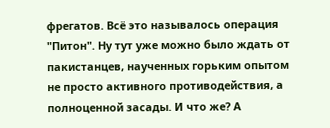фрегатов. Всё это называлось операция "Питон". Ну тут уже можно было ждать от пакистанцев, наученных горьким опытом не просто активного противодействия, а полноценной засады. И что же? А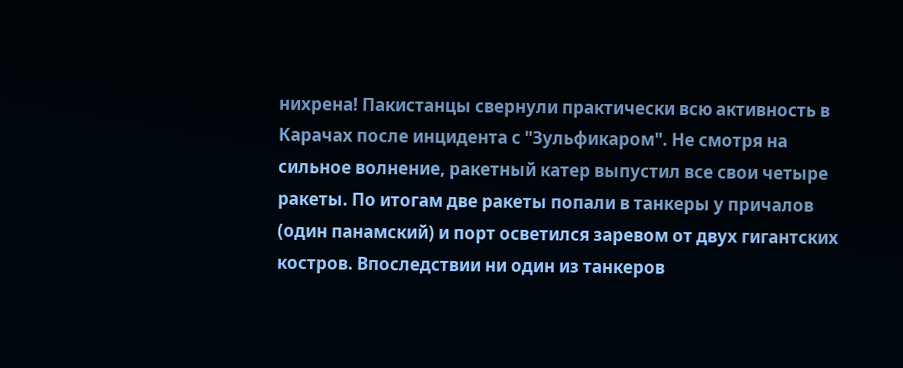нихрена! Пакистанцы свернули практически всю активность в Карачах после инцидента с "Зульфикаром". Не смотря на сильное волнение, ракетный катер выпустил все свои четыре ракеты. По итогам две ракеты попали в танкеры у причалов (один панамский) и порт осветился заревом от двух гигантских костров. Впоследствии ни один из танкеров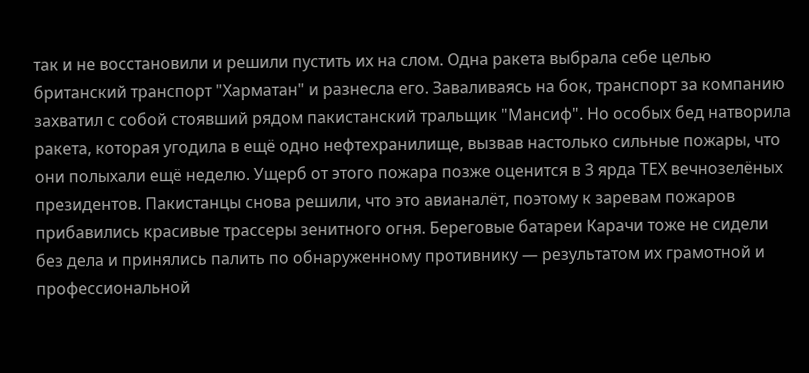так и не восстановили и решили пустить их на слом. Одна ракета выбрала себе целью британский транспорт "Харматан" и разнесла его. Заваливаясь на бок, транспорт за компанию захватил с собой стоявший рядом пакистанский тральщик "Мансиф". Но особых бед натворила ракета, которая угодила в ещё одно нефтехранилище, вызвав настолько сильные пожары, что они полыхали ещё неделю. Ущерб от этого пожара позже оценится в 3 ярда ТЕХ вечнозелёных президентов. Пакистанцы снова решили, что это авианалёт, поэтому к заревам пожаров прибавились красивые трассеры зенитного огня. Береговые батареи Карачи тоже не сидели без дела и принялись палить по обнаруженному противнику — результатом их грамотной и профессиональной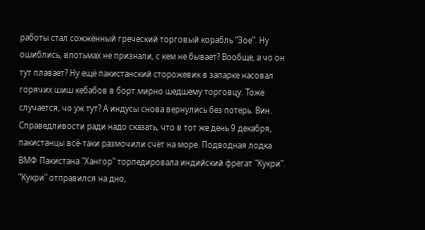работы стал сожжённый греческий торговый корабль "Зое". Ну ошиблись, впотьмах не признали, с кем не бывает? Вообще, а чо он тут плавает? Ну ещё пакистанский сторожевик в запарке насовал горячих шиш кебабов в борт мирно шедшему торговцу. Тоже случается, чо уж тут? А индусы снова вернулись без потерь. Вин. Справедливости ради надо сказать, что в тот же день 9 декабря, пакистанцы всё-таки размочили счёт на море. Подводная лодка ВМФ Пакистана "Хангор" торпедировала индийский фрегат "Кукри". "Кукри" отправился на дно,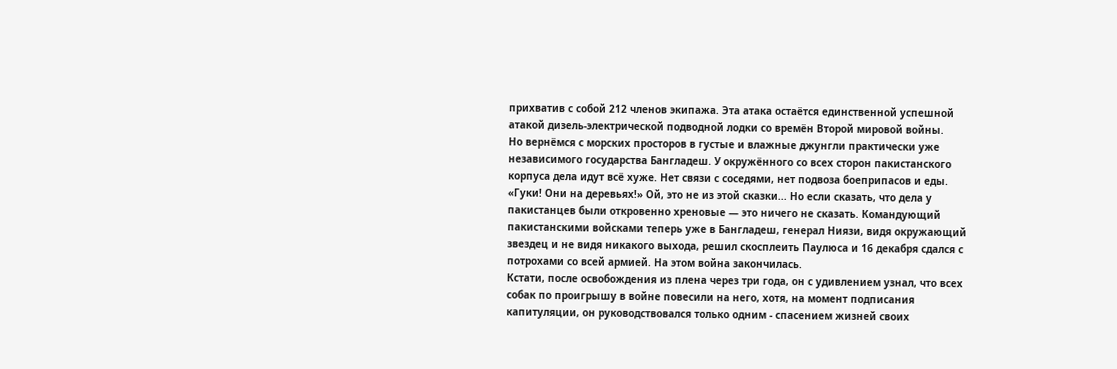прихватив с собой 212 членов экипажа. Эта атака остаётся единственной успешной атакой дизель-электрической подводной лодки со времён Второй мировой войны.
Но вернёмся с морских просторов в густые и влажные джунгли практически уже независимого государства Бангладеш. У окружённого со всех сторон пакистанского корпуса дела идут всё хуже. Нет связи с соседями, нет подвоза боеприпасов и еды. «Гуки! Они на деревьях!» Ой, это не из этой сказки... Но если сказать, что дела у пакистанцев были откровенно хреновые — это ничего не сказать. Командующий пакистанскими войсками теперь уже в Бангладеш, генерал Ниязи, видя окружающий звездец и не видя никакого выхода, решил скосплеить Паулюса и 16 декабря сдался с потрохами со всей армией. На этом война закончилась.
Кстати, после освобождения из плена через три года, он с удивлением узнал, что всех собак по проигрышу в войне повесили на него, хотя, на момент подписания капитуляции, он руководствовался только одним - спасением жизней своих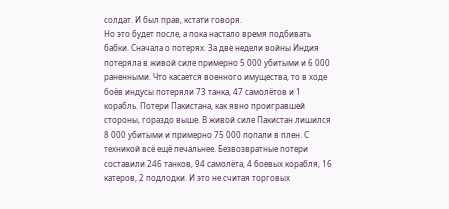солдат. И был прав, кстати говоря.
Но это будет после, а пока настало время подбивать бабки. Сначала о потерях. За две недели войны Индия потеряла в живой силе примерно 5 000 убитыми и 6 000 раненными. Что касается военного имущества, то в ходе боёв индусы потеряли 73 танка, 47 самолётов и 1 корабль. Потери Пакистана, как явно проигравшей стороны, гораздо выше. В живой силе Пакистан лишился 8 000 убитыми и примерно 75 000 попали в плен. С техникой всё ещё печальнее. Безвозвратные потери составили 246 танков, 94 самолёта, 4 боевых корабля, 16 катеров, 2 подлодки. И это не считая торговых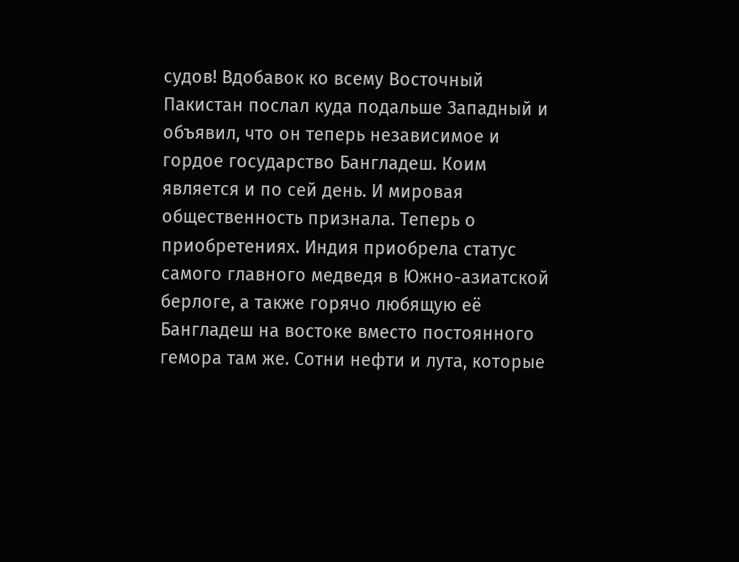судов! Вдобавок ко всему Восточный Пакистан послал куда подальше Западный и объявил, что он теперь независимое и гордое государство Бангладеш. Коим является и по сей день. И мировая общественность признала. Теперь о приобретениях. Индия приобрела статус самого главного медведя в Южно-азиатской берлоге, а также горячо любящую её Бангладеш на востоке вместо постоянного гемора там же. Сотни нефти и лута, которые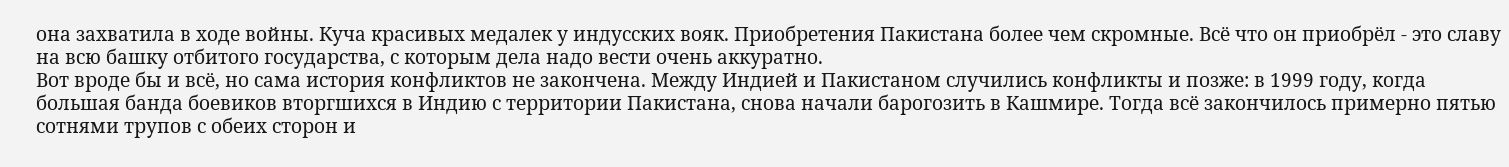она захватила в ходе войны. Куча красивых медалек у индусских вояк. Приобретения Пакистана более чем скромные. Всё что он приобрёл - это славу на всю башку отбитого государства, с которым дела надо вести очень аккуратно.
Вот вроде бы и всё, но сама история конфликтов не закончена. Между Индией и Пакистаном случились конфликты и позже: в 1999 году, когда большая банда боевиков вторгшихся в Индию с территории Пакистана, снова начали барогозить в Кашмире. Тогда всё закончилось примерно пятью сотнями трупов с обеих сторон и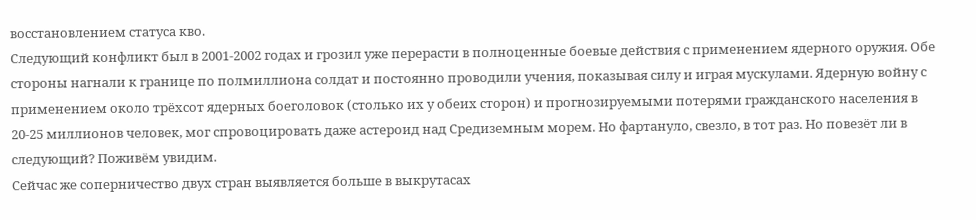восстановлением статуса кво.
Следующий конфликт был в 2001-2002 годах и грозил уже перерасти в полноценные боевые действия с применением ядерного оружия. Обе стороны нагнали к границе по полмиллиона солдат и постоянно проводили учения, показывая силу и играя мускулами. Ядерную войну с применением около трёхсот ядерных боеголовок (столько их у обеих сторон) и прогнозируемыми потерями гражданского населения в 20-25 миллионов человек, мог спровоцировать даже астероид над Средиземным морем. Но фартануло, свезло, в тот раз. Но повезёт ли в следующий? Поживём увидим.
Сейчас же соперничество двух стран выявляется больше в выкрутасах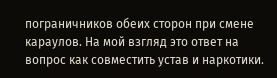пограничников обеих сторон при смене караулов. На мой взгляд это ответ на вопрос как совместить устав и наркотики.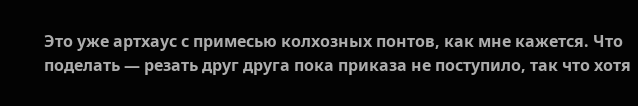Это уже артхаус с примесью колхозных понтов, как мне кажется. Что поделать — резать друг друга пока приказа не поступило, так что хотя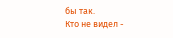бы так.
Кто не видел -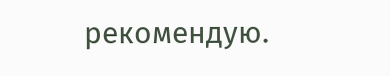рекомендую.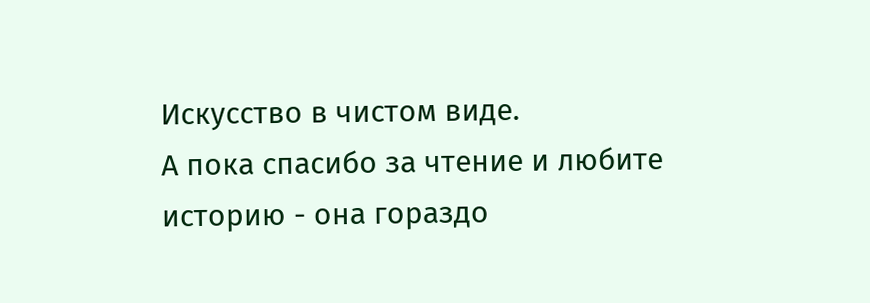Искусство в чистом виде.
А пока спасибо за чтение и любите историю - она гораздо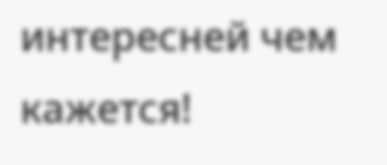интересней чем кажется!